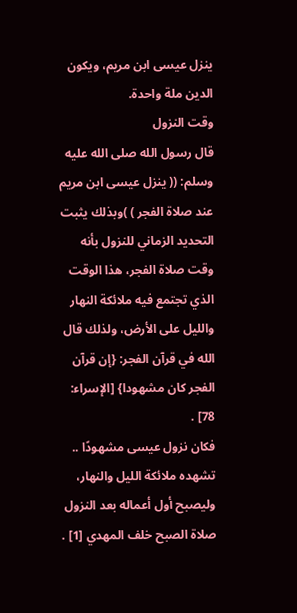ينزل عيسى ابن مريم، ويكون الدين ملة واحدة.
وقت النزول
قال رسول الله صلى الله عليه وسلم: (( ينزل عيسى ابن مريم عند صلاة الفجر ) )وبذلك يثبت التحديد الزماني للنزول بأنه وقت صلاة الفجر، هذا الوقت الذي تجتمع فيه ملائكة النهار والليل على الأرض، ولذلك قال الله في قرآن الفجر: {إن قرآن الفجر كان مشهودا} [الإسراء: 78] .
فكان نزول عيسى مشهودًا .. تشهده ملائكة الليل والنهار، وليصبح أول أعماله بعد النزول صلاة الصبح خلف المهدي [1] .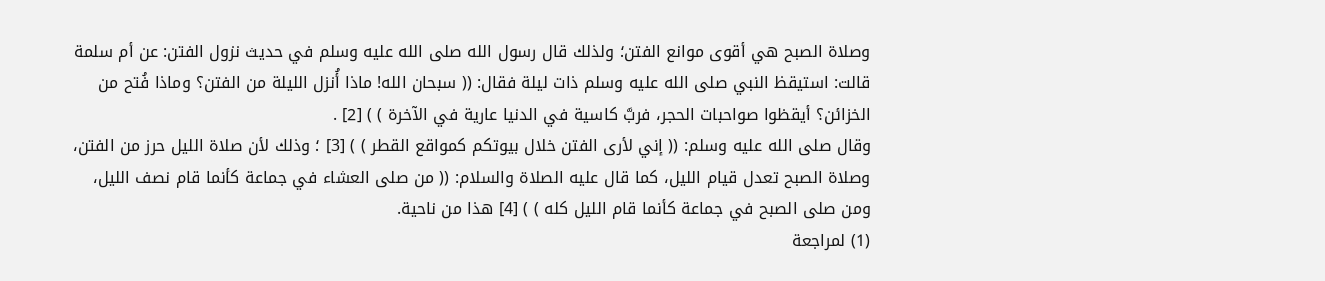وصلاة الصبح هي أقوى موانع الفتن؛ ولذلك قال رسول الله صلى الله عليه وسلم في حديث نزول الفتن: عن أم سلمة قالت: استيقظ النبي صلى الله عليه وسلم ذات ليلة فقال: (( سبحان الله! ماذا أُنزل الليلة من الفتن؟ وماذا فُتح من الخزائن؟ أيقظوا صواحبات الحجر، فربَّ كاسية في الدنيا عارية في الآخرة ) ) [2] .
وقال صلى الله عليه وسلم: (( إني لأرى الفتن خلال بيوتكم كمواقع القطر ) ) [3] ؛ وذلك لأن صلاة الليل حرز من الفتن، وصلاة الصبح تعدل قيام الليل، كما قال عليه الصلاة والسلام: (( من صلى العشاء في جماعة كأنما قام نصف الليل، ومن صلى الصبح في جماعة كأنما قام الليل كله ) ) [4] هذا من ناحية.
(1) لمراجعة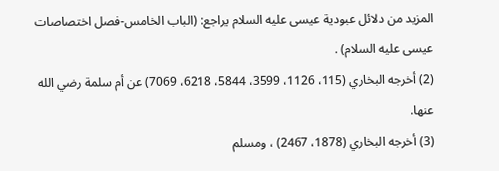المزيد من دلائل عبودية عيسى عليه السلام يراجع: (الباب الخامس-فصل اختصاصات عيسى عليه السلام) .
(2) أخرجه البخاري (115، 1126، 3599، 5844، 6218، 7069) عن أم سلمة رضي الله عنها.
(3) أخرجه البخاري (1878، 2467) ، ومسلم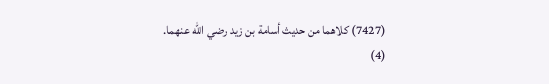(7427) كلاهما من حديث أسامة بن زيد رضي الله عنهما.
(4)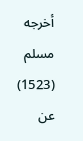أخرجه مسلم (1523) عن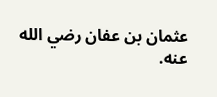عثمان بن عفان رضي الله عنه.